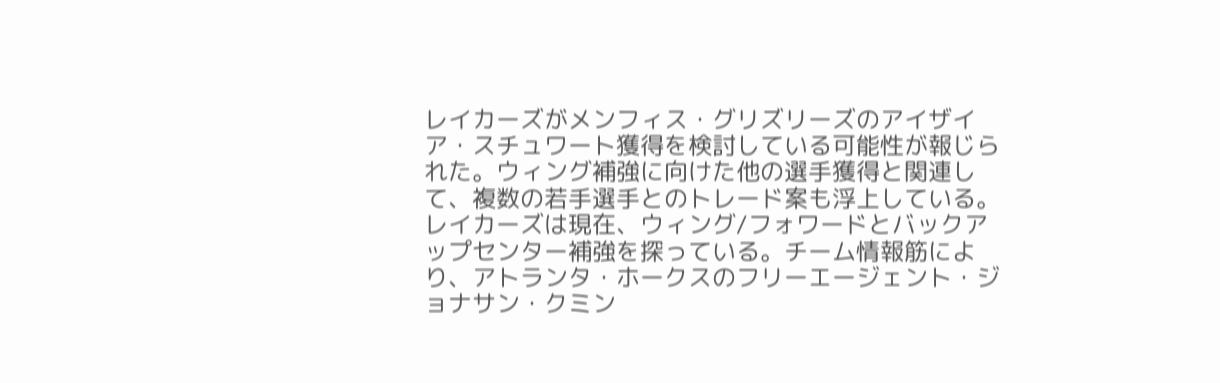レイカーズがメンフィス・グリズリーズのアイザイア・スチュワート獲得を検討している可能性が報じられた。ウィング補強に向けた他の選手獲得と関連して、複数の若手選手とのトレード案も浮上している。
レイカーズは現在、ウィング/フォワードとバックアップセンター補強を探っている。チーム情報筋により、アトランタ・ホークスのフリーエージェント・ジョナサン・クミン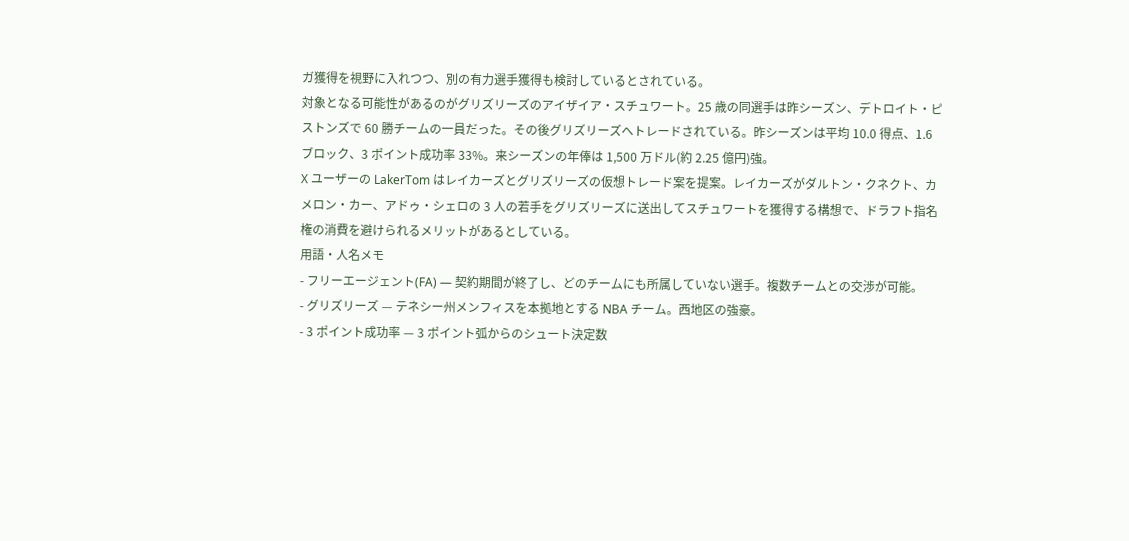ガ獲得を視野に入れつつ、別の有力選手獲得も検討しているとされている。
対象となる可能性があるのがグリズリーズのアイザイア・スチュワート。25 歳の同選手は昨シーズン、デトロイト・ピストンズで 60 勝チームの一員だった。その後グリズリーズへトレードされている。昨シーズンは平均 10.0 得点、1.6 ブロック、3 ポイント成功率 33%。来シーズンの年俸は 1,500 万ドル(約 2.25 億円)強。
X ユーザーの LakerTom はレイカーズとグリズリーズの仮想トレード案を提案。レイカーズがダルトン・クネクト、カメロン・カー、アドゥ・シェロの 3 人の若手をグリズリーズに送出してスチュワートを獲得する構想で、ドラフト指名権の消費を避けられるメリットがあるとしている。
用語・人名メモ
- フリーエージェント(FA) — 契約期間が終了し、どのチームにも所属していない選手。複数チームとの交渉が可能。
- グリズリーズ — テネシー州メンフィスを本拠地とする NBA チーム。西地区の強豪。
- 3 ポイント成功率 — 3 ポイント弧からのシュート決定数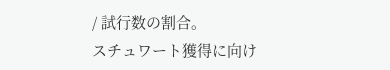/ 試行数の割合。
スチュワート獲得に向け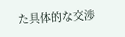た具体的な交渉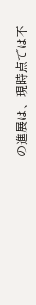の進展は、現時点では不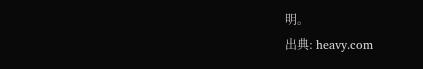明。
出典: heavy.com